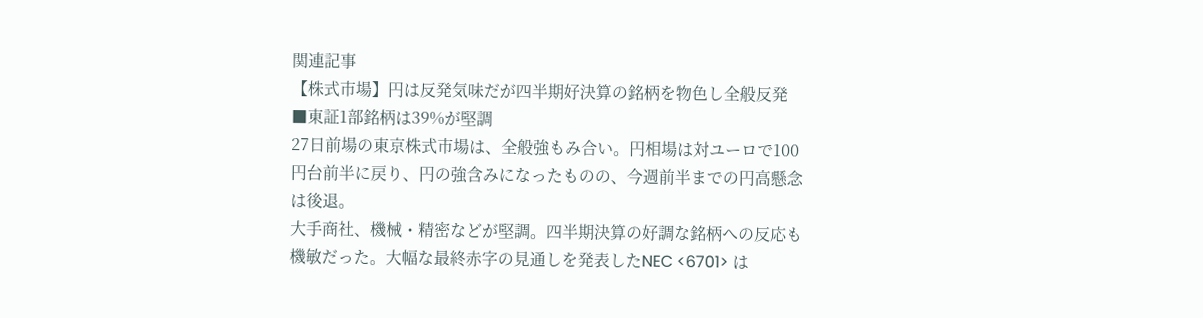関連記事
【株式市場】円は反発気味だが四半期好決算の銘柄を物色し全般反発
■東証1部銘柄は39%が堅調
27日前場の東京株式市場は、全般強もみ合い。円相場は対ユーロで100円台前半に戻り、円の強含みになったものの、今週前半までの円高懸念は後退。
大手商社、機械・精密などが堅調。四半期決算の好調な銘柄への反応も機敏だった。大幅な最終赤字の見通しを発表したNEC <6701> は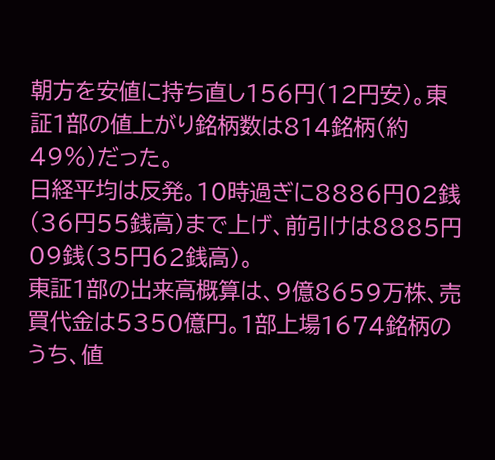朝方を安値に持ち直し156円(12円安)。東証1部の値上がり銘柄数は814銘柄(約49%)だった。
日経平均は反発。10時過ぎに8886円02銭(36円55銭高)まで上げ、前引けは8885円09銭(35円62銭高)。
東証1部の出来高概算は、9億8659万株、売買代金は5350億円。1部上場1674銘柄のうち、値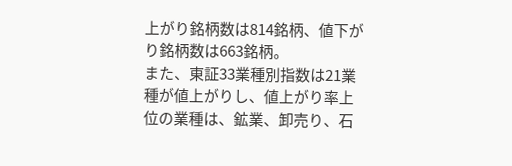上がり銘柄数は814銘柄、値下がり銘柄数は663銘柄。
また、東証33業種別指数は21業種が値上がりし、値上がり率上位の業種は、鉱業、卸売り、石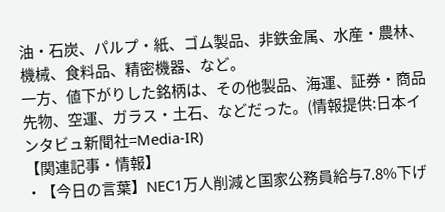油・石炭、パルプ・紙、ゴム製品、非鉄金属、水産・農林、機械、食料品、精密機器、など。
一方、値下がりした銘柄は、その他製品、海運、証券・商品先物、空運、ガラス・土石、などだった。(情報提供:日本インタビュ新聞社=Media-IR)
【関連記事・情報】
・【今日の言葉】NEC1万人削減と国家公務員給与7.8%下げ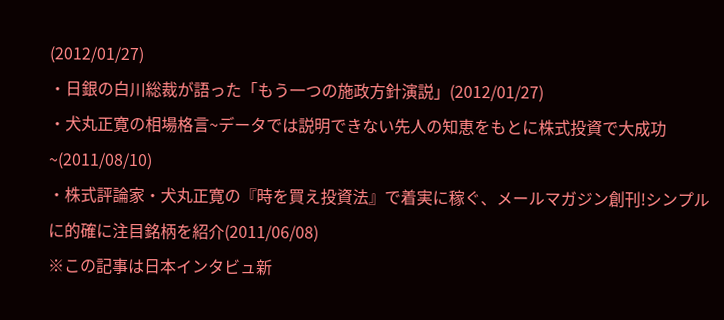(2012/01/27)
・日銀の白川総裁が語った「もう一つの施政方針演説」(2012/01/27)
・犬丸正寛の相場格言~データでは説明できない先人の知恵をもとに株式投資で大成功~(2011/08/10)
・株式評論家・犬丸正寛の『時を買え投資法』で着実に稼ぐ、メールマガジン創刊!シンプルに的確に注目銘柄を紹介(2011/06/08)
※この記事は日本インタビュ新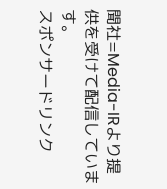聞社=Media-IRより提供を受けて配信しています。
スポンサードリンク